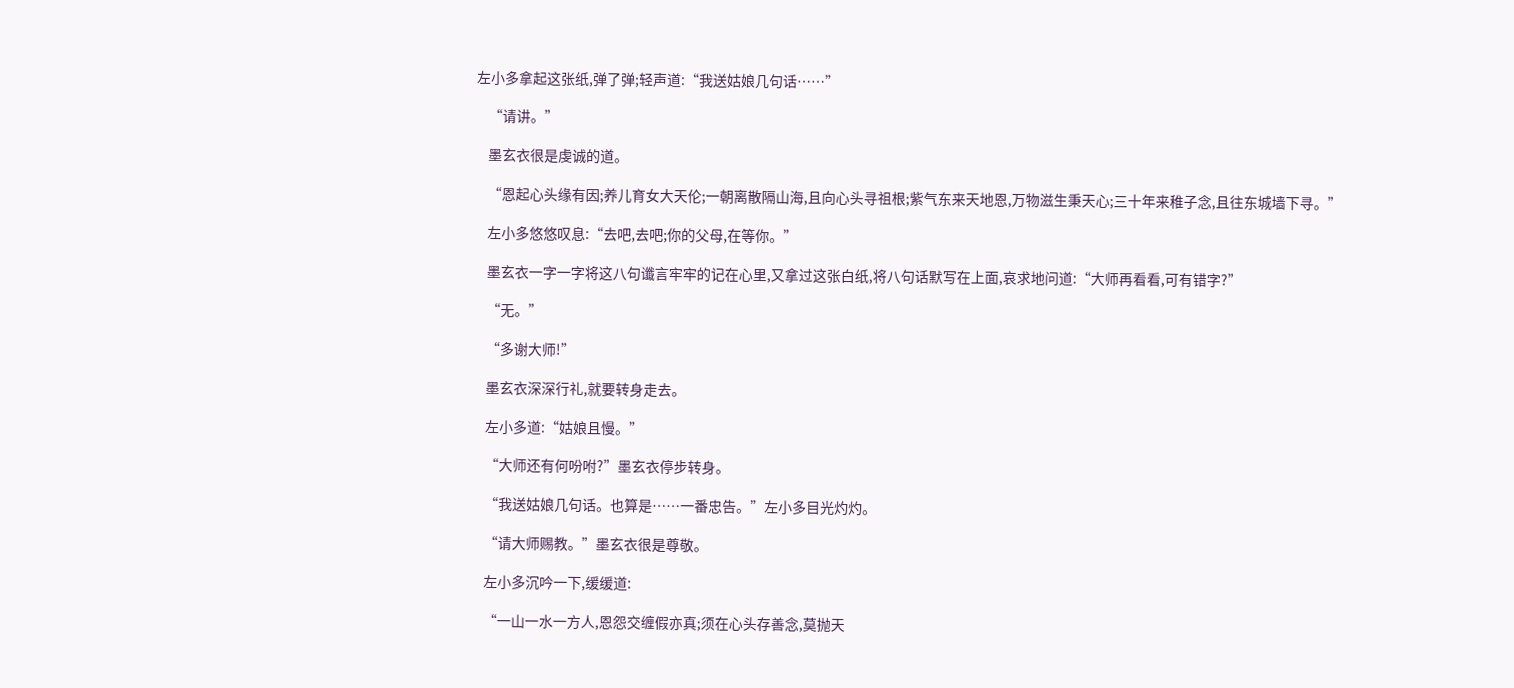左小多拿起这张纸,弹了弹;轻声道:“我送姑娘几句话……”

    “请讲。”

    墨玄衣很是虔诚的道。

    “恩起心头缘有因;养儿育女大天伦;一朝离散隔山海,且向心头寻祖根;紫气东来天地恩,万物滋生秉天心;三十年来稚子念,且往东城墙下寻。”

    左小多悠悠叹息:“去吧,去吧;你的父母,在等你。”

    墨玄衣一字一字将这八句谶言牢牢的记在心里,又拿过这张白纸,将八句话默写在上面,哀求地问道:“大师再看看,可有错字?”

    “无。”

    “多谢大师!”

    墨玄衣深深行礼,就要转身走去。

    左小多道:“姑娘且慢。”

    “大师还有何吩咐?”墨玄衣停步转身。

    “我送姑娘几句话。也算是……一番忠告。”左小多目光灼灼。

    “请大师赐教。”墨玄衣很是尊敬。

    左小多沉吟一下,缓缓道:

    “一山一水一方人,恩怨交缠假亦真;须在心头存善念,莫抛天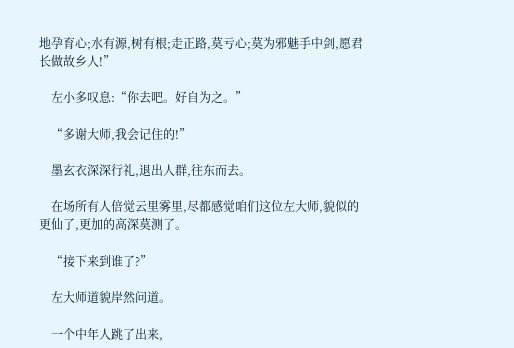地孕育心;水有源,树有根;走正路,莫亏心;莫为邪魅手中剑,愿君长做故乡人!”

    左小多叹息:“你去吧。好自为之。”

    “多谢大师,我会记住的!”

    墨玄衣深深行礼,退出人群,往东而去。

    在场所有人倍觉云里雾里,尽都感觉咱们这位左大师,貌似的更仙了,更加的高深莫测了。

    “接下来到谁了?”

    左大师道貌岸然问道。

    一个中年人跳了出来,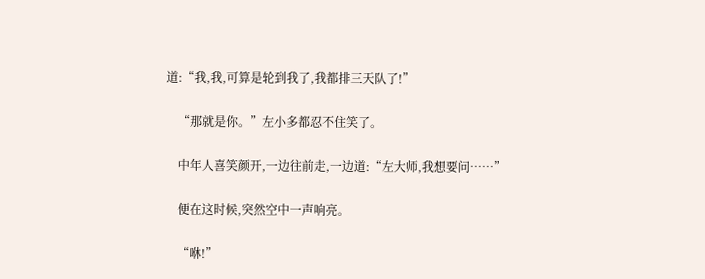道:“我,我,可算是轮到我了,我都排三天队了!”

    “那就是你。”左小多都忍不住笑了。

    中年人喜笑颜开,一边往前走,一边道:“左大师,我想要问……”

    便在这时候,突然空中一声响亮。

    “咻!”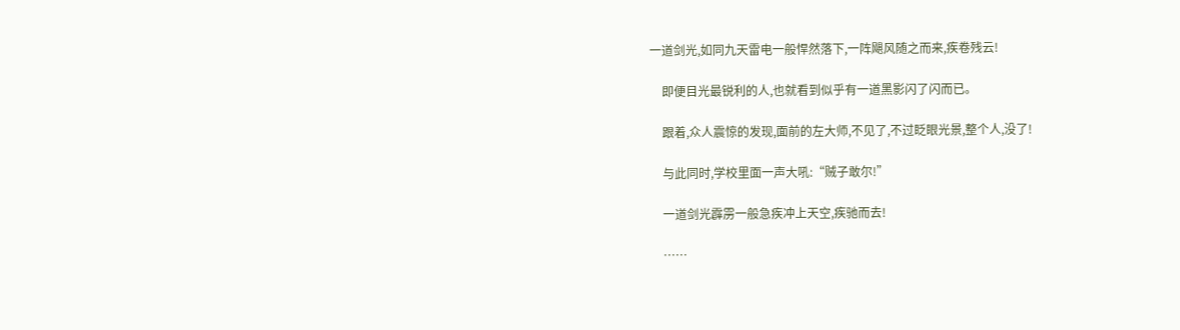一道剑光,如同九天雷电一般悍然落下,一阵飓风随之而来,疾卷残云!

    即便目光最锐利的人,也就看到似乎有一道黑影闪了闪而已。

    跟着,众人震惊的发现,面前的左大师,不见了,不过眨眼光景,整个人,没了!

    与此同时,学校里面一声大吼:“贼子敢尔!”

    一道剑光霹雳一般急疾冲上天空,疾驰而去!

    ……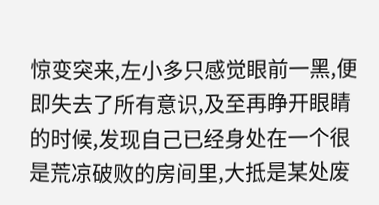惊变突来,左小多只感觉眼前一黑,便即失去了所有意识,及至再睁开眼睛的时候,发现自己已经身处在一个很是荒凉破败的房间里,大抵是某处废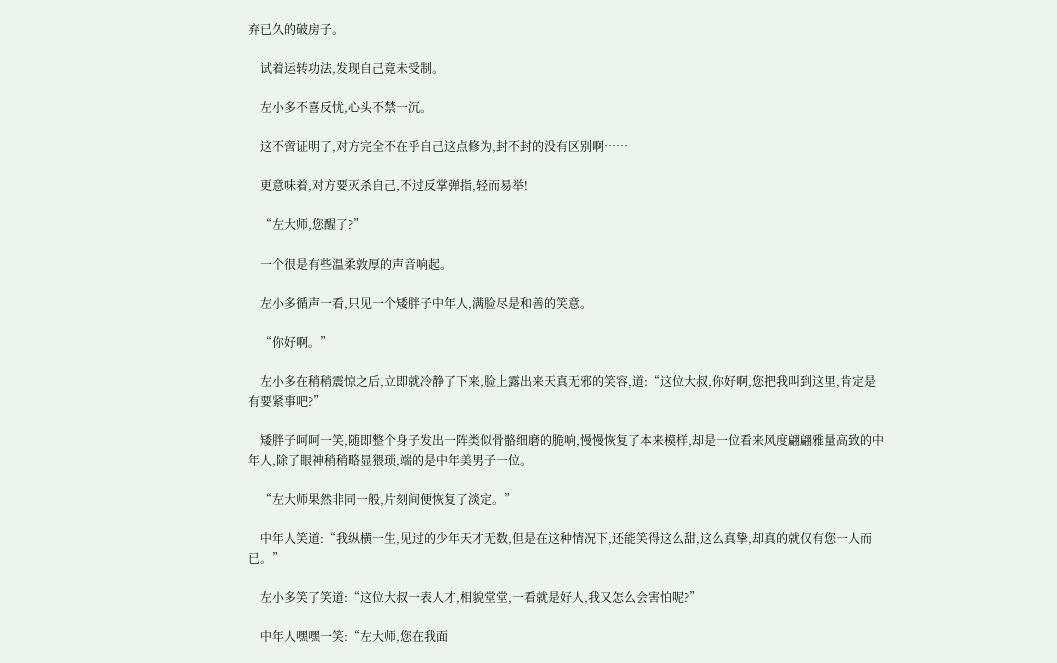弃已久的破房子。

    试着运转功法,发现自己竟未受制。

    左小多不喜反忧,心头不禁一沉。

    这不啻证明了,对方完全不在乎自己这点修为,封不封的没有区别啊……

    更意味着,对方要灭杀自己,不过反掌弹指,轻而易举!

    “左大师,您醒了?”

    一个很是有些温柔敦厚的声音响起。

    左小多循声一看,只见一个矮胖子中年人,满脸尽是和善的笑意。

    “你好啊。”

    左小多在稍稍震惊之后,立即就冷静了下来,脸上露出来天真无邪的笑容,道:“这位大叔,你好啊,您把我叫到这里,肯定是有要紧事吧?”

    矮胖子呵呵一笑,随即整个身子发出一阵类似骨骼细磨的脆响,慢慢恢复了本来模样,却是一位看来风度翩翩雅量高致的中年人,除了眼神稍稍略显猥琐,端的是中年美男子一位。

    “左大师果然非同一般,片刻间便恢复了淡定。”

    中年人笑道:“我纵横一生,见过的少年天才无数,但是在这种情况下,还能笑得这么甜,这么真挚,却真的就仅有您一人而已。”

    左小多笑了笑道:“这位大叔一表人才,相貌堂堂,一看就是好人,我又怎么会害怕呢?”

    中年人嘿嘿一笑:“左大师,您在我面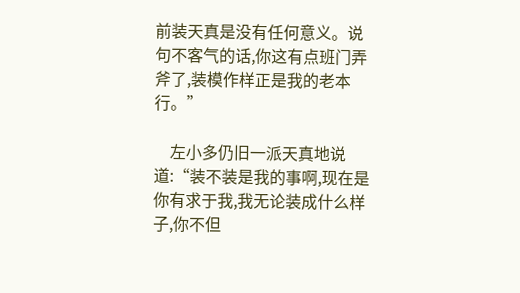前装天真是没有任何意义。说句不客气的话,你这有点班门弄斧了,装模作样正是我的老本行。”

    左小多仍旧一派天真地说道:“装不装是我的事啊,现在是你有求于我,我无论装成什么样子,你不但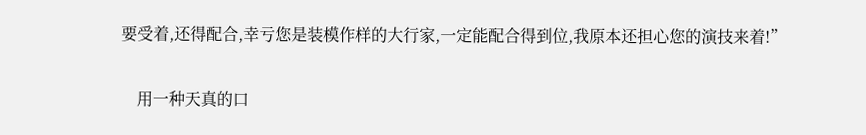要受着,还得配合,幸亏您是装模作样的大行家,一定能配合得到位,我原本还担心您的演技来着!”

    用一种天真的口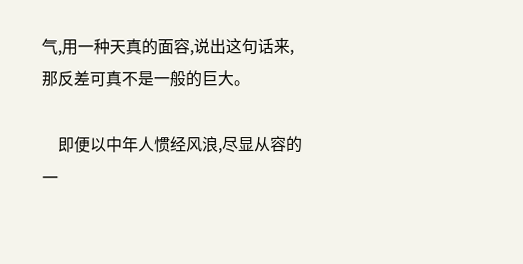气,用一种天真的面容,说出这句话来,那反差可真不是一般的巨大。

    即便以中年人惯经风浪,尽显从容的一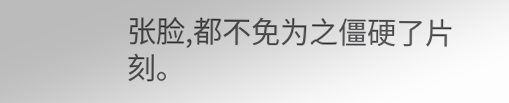张脸,都不免为之僵硬了片刻。